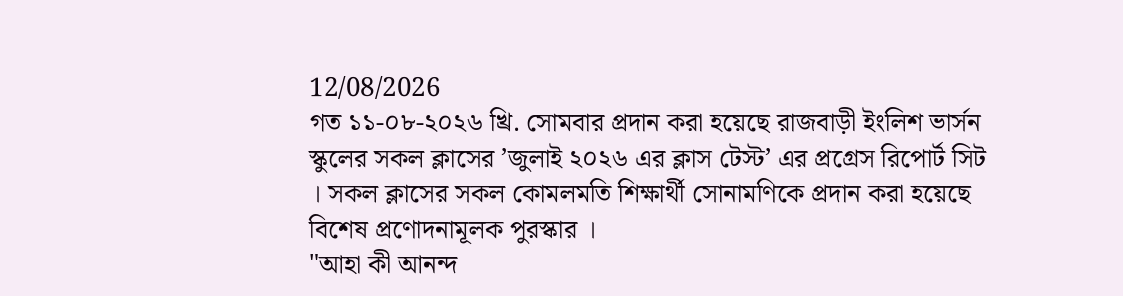12/08/2026
গত ১১-০৮-২০২৬ খ্রি. সোমবার প্রদান করা হয়েছে রাজবাড়ী ইংলিশ ভার্সন স্কুলের সকল ক্লাসের ’জুলাই ২০২৬ এর ক্লাস টেস্ট’ এর প্রগ্রেস রিপোর্ট সিট । সকল ক্লাসের সকল কোমলমতি শিক্ষার্থী সোনামণিকে প্রদান করা হয়েছে বিশেষ প্রণোদনামূলক পুরস্কার ।
"আহা কী আনন্দ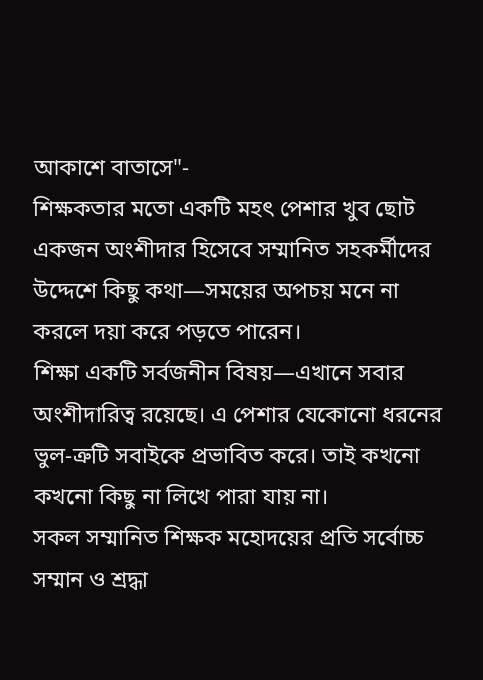আকাশে বাতাসে"-
শিক্ষকতার মতো একটি মহৎ পেশার খুব ছোট একজন অংশীদার হিসেবে সম্মানিত সহকর্মীদের উদ্দেশে কিছু কথা—সময়ের অপচয় মনে না করলে দয়া করে পড়তে পারেন।
শিক্ষা একটি সর্বজনীন বিষয়—এখানে সবার অংশীদারিত্ব রয়েছে। এ পেশার যেকোনো ধরনের ভুল-ত্রুটি সবাইকে প্রভাবিত করে। তাই কখনো কখনো কিছু না লিখে পারা যায় না।
সকল সম্মানিত শিক্ষক মহোদয়ের প্রতি সর্বোচ্চ সম্মান ও শ্রদ্ধা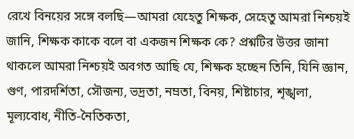রেখে বিনয়ের সঙ্গে বলছি—আমরা যেহেতু শিক্ষক, সেহেতু আমরা নিশ্চয়ই জানি, শিক্ষক কাকে বলে বা একজন শিক্ষক কে? প্রশ্নটির উত্তর জানা থাকলে আমরা নিশ্চয়ই অবগত আছি যে, শিক্ষক হচ্ছেন তিনি, যিনি জ্ঞান, গুণ, পারদর্শিতা, সৌজন্য, ভদ্রতা, নম্রতা, বিনয়, শিষ্টাচার, শৃঙ্খলা, মূল্যবোধ, নীতি-নৈতিকতা,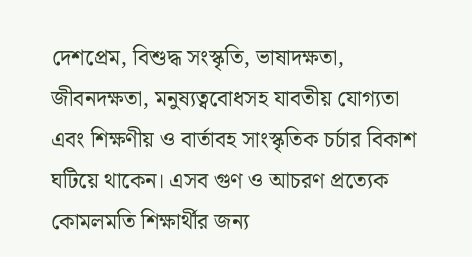দেশপ্রেম, বিশুদ্ধ সংস্কৃতি, ভাষাদক্ষতা, জীবনদক্ষতা, মনুষ্যত্ববোধসহ যাবতীয় যোগ্যতা এবং শিক্ষণীয় ও বার্তাবহ সাংস্কৃতিক চর্চার বিকাশ ঘটিয়ে থাকেন। এসব গুণ ও আচরণ প্রত্যেক কোমলমতি শিক্ষার্থীর জন্য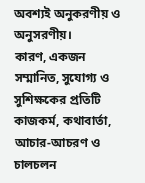অবশ্যই অনুকরণীয় ও অনুসরণীয়।
কারণ, একজন সম্মানিত, সুযোগ্য ও সুশিক্ষকের প্রতিটি কাজকর্ম, কথাবার্তা, আচার-আচরণ ও চালচলন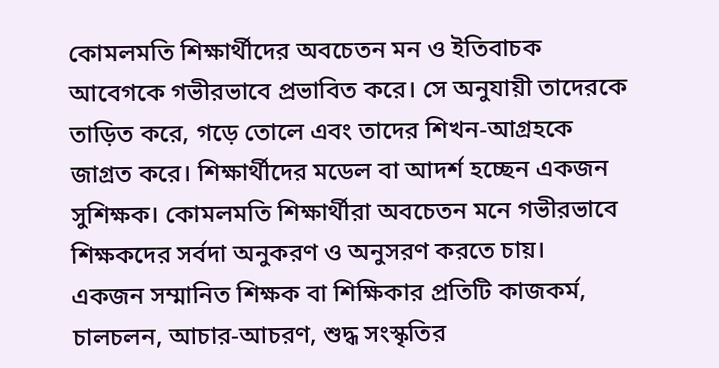কোমলমতি শিক্ষার্থীদের অবচেতন মন ও ইতিবাচক আবেগকে গভীরভাবে প্রভাবিত করে। সে অনুযায়ী তাদেরকে তাড়িত করে, গড়ে তোলে এবং তাদের শিখন-আগ্রহকে জাগ্রত করে। শিক্ষার্থীদের মডেল বা আদর্শ হচ্ছেন একজন সুশিক্ষক। কোমলমতি শিক্ষার্থীরা অবচেতন মনে গভীরভাবে শিক্ষকদের সর্বদা অনুকরণ ও অনুসরণ করতে চায়।
একজন সম্মানিত শিক্ষক বা শিক্ষিকার প্রতিটি কাজকর্ম, চালচলন, আচার-আচরণ, শুদ্ধ সংস্কৃতির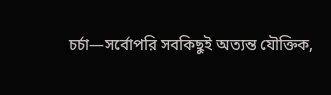চর্চা—সর্বোপরি সবকিছুই অত্যন্ত যৌক্তিক,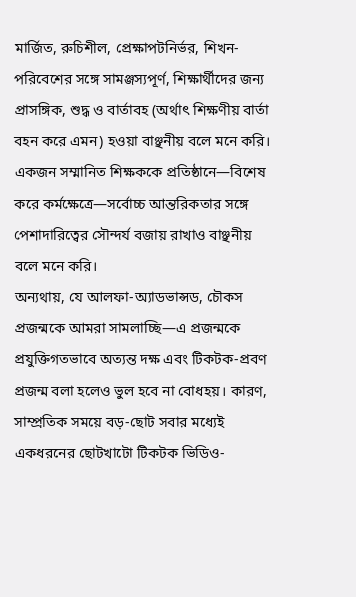মার্জিত, রুচিশীল, প্রেক্ষাপটনির্ভর, শিখন-পরিবেশের সঙ্গে সামঞ্জস্যপূর্ণ, শিক্ষার্থীদের জন্য প্রাসঙ্গিক, শুদ্ধ ও বার্তাবহ (অর্থাৎ শিক্ষণীয় বার্তা বহন করে এমন) হওয়া বাঞ্ছনীয় বলে মনে করি।
একজন সম্মানিত শিক্ষককে প্রতিষ্ঠানে—বিশেষ করে কর্মক্ষেত্রে—সর্বোচ্চ আন্তরিকতার সঙ্গে পেশাদারিত্বের সৌন্দর্য বজায় রাখাও বাঞ্ছনীয় বলে মনে করি।
অন্যথায়, যে আলফা-অ্যাডভান্সড, চৌকস প্রজন্মকে আমরা সামলাচ্ছি—এ প্রজন্মকে প্রযুক্তিগতভাবে অত্যন্ত দক্ষ এবং টিকটক-প্রবণ প্রজন্ম বলা হলেও ভুল হবে না বোধহয়। কারণ, সাম্প্রতিক সময়ে বড়-ছোট সবার মধ্যেই একধরনের ছোটখাটো টিকটক ভিডিও-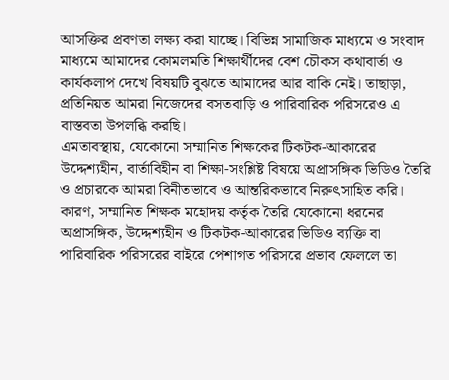আসক্তির প্রবণতা লক্ষ্য করা যাচ্ছে। বিভিন্ন সামাজিক মাধ্যমে ও সংবাদ মাধ্যমে আমাদের কোমলমতি শিক্ষার্থীদের বেশ চৌকস কথাবার্তা ও কার্যকলাপ দেখে বিষয়টি বুঝতে আমাদের আর বাকি নেই। তাছাড়া, প্রতিনিয়ত আমরা নিজেদের বসতবাড়ি ও পারিবারিক পরিসরেও এ বাস্তবতা উপলব্ধি করছি।
এমতাবস্থায়, যেকোনো সম্মানিত শিক্ষকের টিকটক-আকারের উদ্দেশ্যহীন, বার্তাবিহীন বা শিক্ষা-সংশ্লিষ্ট বিষয়ে অপ্রাসঙ্গিক ভিডিও তৈরি ও প্রচারকে আমরা বিনীতভাবে ও আন্তরিকভাবে নিরুৎসাহিত করি। কারণ, সম্মানিত শিক্ষক মহোদয় কর্তৃক তৈরি যেকোনো ধরনের অপ্রাসঙ্গিক, উদ্দেশ্যহীন ও টিকটক-আকারের ভিডিও ব্যক্তি বা পারিবারিক পরিসরের বাইরে পেশাগত পরিসরে প্রভাব ফেললে তা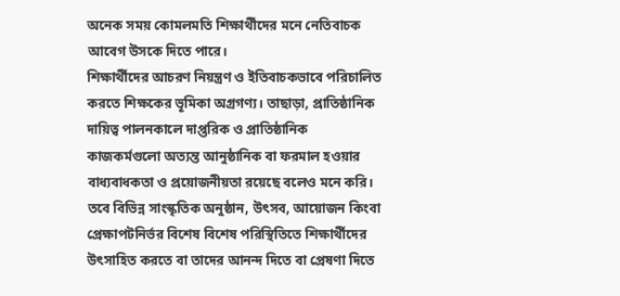অনেক সময় কোমলমতি শিক্ষার্থীদের মনে নেতিবাচক আবেগ উসকে দিতে পারে।
শিক্ষার্থীদের আচরণ নিয়ন্ত্রণ ও ইতিবাচকভাবে পরিচালিত করতে শিক্ষকের ভূমিকা অগ্রগণ্য। তাছাড়া, প্রাতিষ্ঠানিক দায়িত্ব পালনকালে দাপ্তরিক ও প্রাতিষ্ঠানিক কাজকর্মগুলো অত্যন্ত আনুষ্ঠানিক বা ফরমাল হওয়ার বাধ্যবাধকতা ও প্রয়োজনীয়তা রয়েছে বলেও মনে করি।
তবে বিভিন্ন সাংস্কৃতিক অনুষ্ঠান, উৎসব, আয়োজন কিংবা প্রেক্ষাপটনির্ভর বিশেষ বিশেষ পরিস্থিতিতে শিক্ষার্থীদের উৎসাহিত করতে বা তাদের আনন্দ দিতে বা প্রেষণা দিতে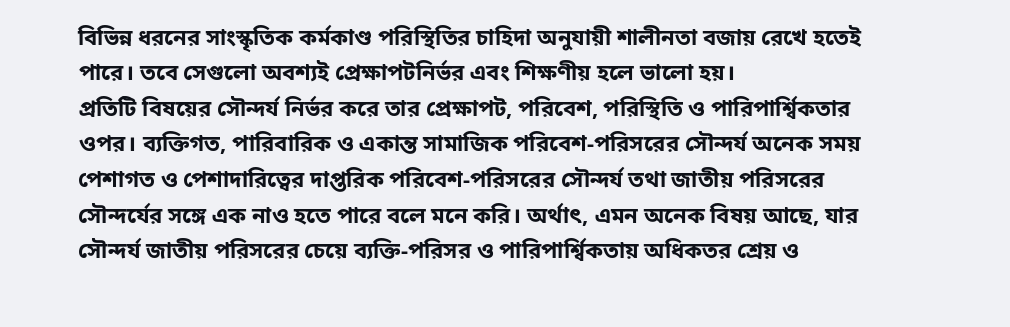বিভিন্ন ধরনের সাংস্কৃতিক কর্মকাণ্ড পরিস্থিতির চাহিদা অনুযায়ী শালীনতা বজায় রেখে হতেই পারে। তবে সেগুলো অবশ্যই প্রেক্ষাপটনির্ভর এবং শিক্ষণীয় হলে ভালো হয়।
প্রতিটি বিষয়ের সৌন্দর্য নির্ভর করে তার প্রেক্ষাপট, পরিবেশ, পরিস্থিতি ও পারিপার্শ্বিকতার ওপর। ব্যক্তিগত, পারিবারিক ও একান্ত সামাজিক পরিবেশ-পরিসরের সৌন্দর্য অনেক সময় পেশাগত ও পেশাদারিত্বের দাপ্তরিক পরিবেশ-পরিসরের সৌন্দর্য তথা জাতীয় পরিসরের সৌন্দর্যের সঙ্গে এক নাও হতে পারে বলে মনে করি। অর্থাৎ, এমন অনেক বিষয় আছে, যার সৌন্দর্য জাতীয় পরিসরের চেয়ে ব্যক্তি-পরিসর ও পারিপার্শ্বিকতায় অধিকতর শ্রেয় ও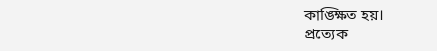কাঙ্ক্ষিত হয়।
প্রত্যেক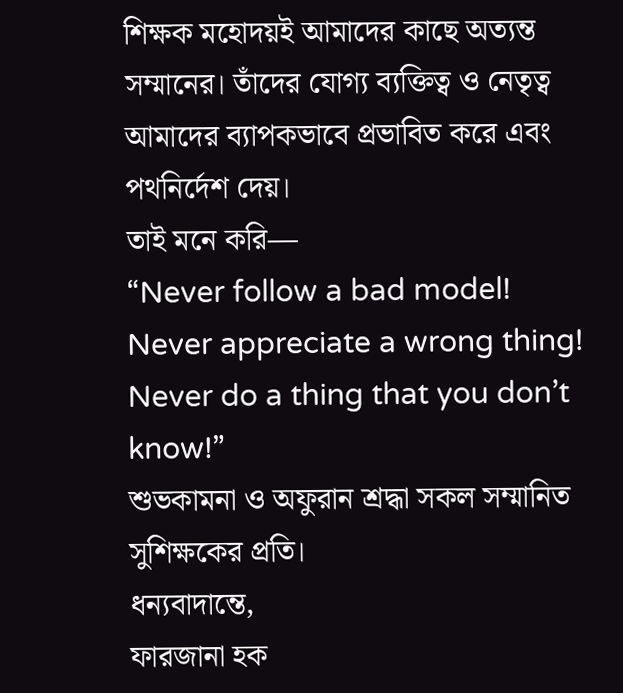শিক্ষক মহোদয়ই আমাদের কাছে অত্যন্ত সম্মানের। তাঁদের যোগ্য ব্যক্তিত্ব ও নেতৃত্ব আমাদের ব্যাপকভাবে প্রভাবিত করে এবং পথনির্দেশ দেয়।
তাই মনে করি—
“Never follow a bad model!
Never appreciate a wrong thing!
Never do a thing that you don’t know!”
শুভকামনা ও অফুরান শ্রদ্ধা সকল সম্মানিত সুশিক্ষকের প্রতি।
ধন্যবাদান্তে,
ফারজানা হক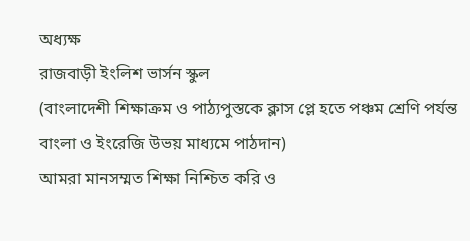অধ্যক্ষ
রাজবাড়ী ইংলিশ ভার্সন স্কুল
(বাংলাদেশী শিক্ষাক্রম ও পাঠ্যপুস্তকে ক্লাস প্লে হতে পঞ্চম শ্রেণি পর্যন্ত বাংলা ও ইংরেজি উভয় মাধ্যমে পাঠদান)
আমরা মানসম্মত শিক্ষা নিশ্চিত করি ও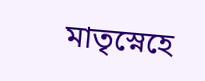মাতৃস্নেহে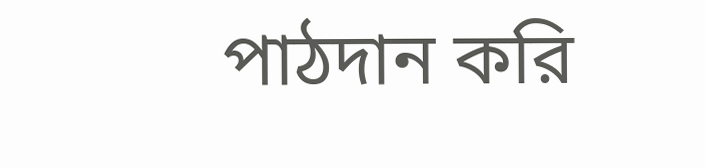পাঠদান করি